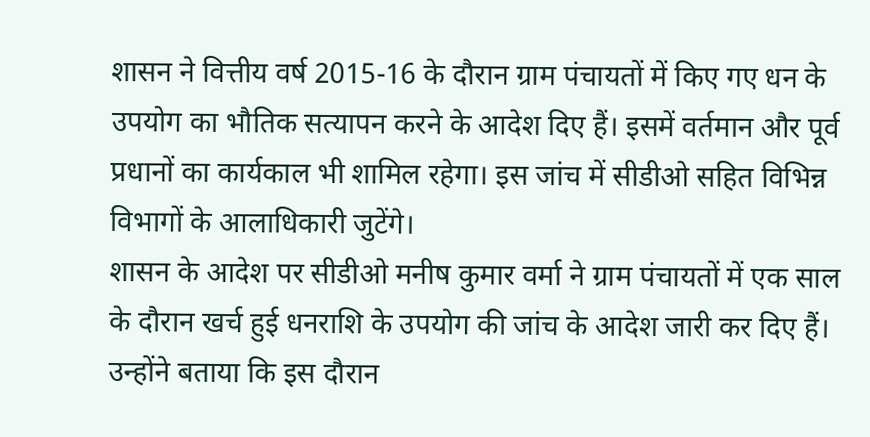शासन ने वित्तीय वर्ष 2015-16 के दौरान ग्राम पंचायतों में किए गए धन के उपयोग का भौतिक सत्यापन करने के आदेश दिए हैं। इसमें वर्तमान और पूर्व प्रधानों का कार्यकाल भी शामिल रहेगा। इस जांच में सीडीओ सहित विभिन्न विभागों के आलाधिकारी जुटेंगे।
शासन के आदेश पर सीडीओ मनीष कुमार वर्मा ने ग्राम पंचायतों में एक साल के दौरान खर्च हुई धनराशि के उपयोग की जांच के आदेश जारी कर दिए हैं। उन्होंने बताया कि इस दौरान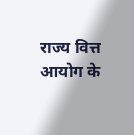राज्य वित्त आयोग के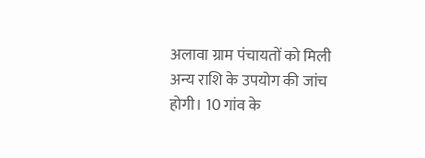अलावा ग्राम पंचायतों को मिली अन्य राशि के उपयोग की जांच होगी। 10 गांव के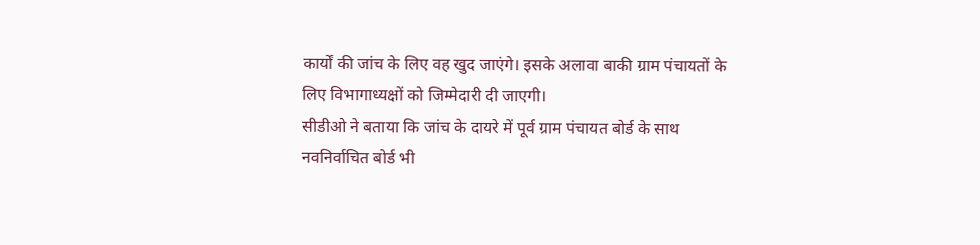कार्यों की जांच के लिए वह खुद जाएंगे। इसके अलावा बाकी ग्राम पंचायतों के लिए विभागाध्यक्षों को जिम्मेदारी दी जाएगी।
सीडीओ ने बताया कि जांच के दायरे में पूर्व ग्राम पंचायत बोर्ड के साथ नवनिर्वाचित बोर्ड भी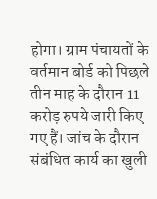होगा। ग्राम पंचायतों के वर्तमान बोर्ड को पिछले तीन माह के दौरान 11 करोड़ रुपये जारी किए गए हैं। जांच के दौरान संबंधित कार्य का खुली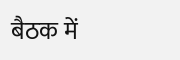बैठक में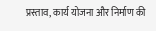प्रस्ताव, कार्य योजना और निर्माण की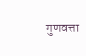गुणवत्ता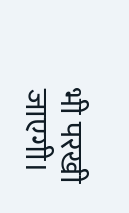भी परखी जाएगी।